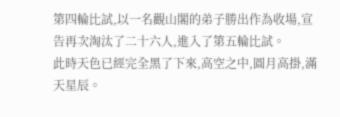第四輪比試,以一名觀山閣的弟子勝出作為收場,宣告再次淘汰了二十六人,進入了第五輪比試。
此時天色已經完全黑了下來,高空之中,圓月高掛,滿天星辰。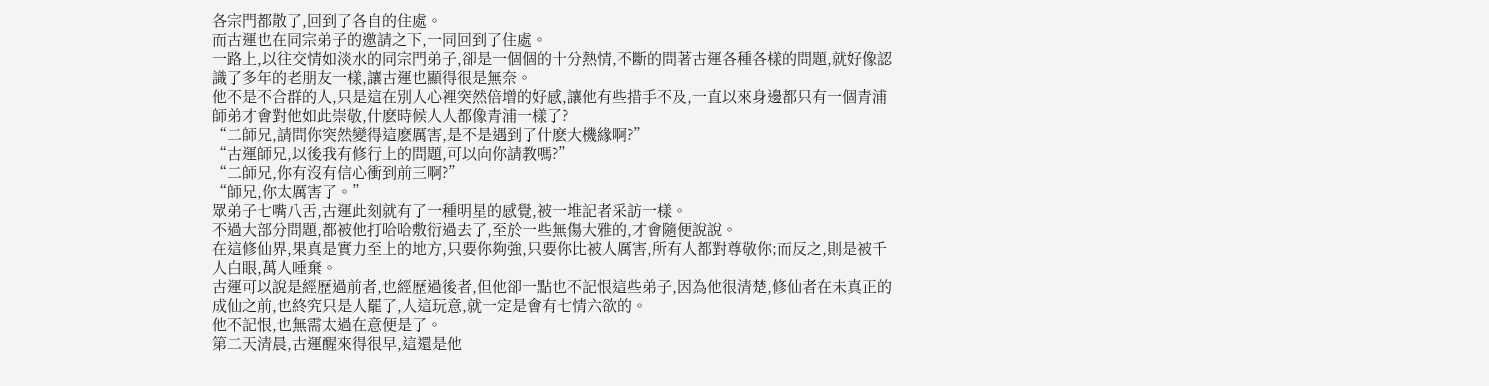各宗門都散了,回到了各自的住處。
而古運也在同宗弟子的邀請之下,一同回到了住處。
一路上,以往交情如淡水的同宗門弟子,卻是一個個的十分熱情,不斷的問著古運各種各樣的問題,就好像認識了多年的老朋友一樣,讓古運也顯得很是無奈。
他不是不合群的人,只是這在別人心裡突然倍增的好感,讓他有些措手不及,一直以來身邊都只有一個青浦師弟才會對他如此崇敬,什麽時候人人都像青浦一樣了?
“二師兄,請問你突然變得這麽厲害,是不是遇到了什麽大機緣啊?”
“古運師兄,以後我有修行上的問題,可以向你請教嗎?”
“二師兄,你有沒有信心衝到前三啊?”
“師兄,你太厲害了。”
眾弟子七嘴八舌,古運此刻就有了一種明星的感覺,被一堆記者采訪一樣。
不過大部分問題,都被他打哈哈敷衍過去了,至於一些無傷大雅的,才會隨便說說。
在這修仙界,果真是實力至上的地方,只要你夠強,只要你比被人厲害,所有人都對尊敬你;而反之,則是被千人白眼,萬人唾棄。
古運可以說是經歷過前者,也經歷過後者,但他卻一點也不記恨這些弟子,因為他很清楚,修仙者在未真正的成仙之前,也終究只是人罷了,人這玩意,就一定是會有七情六欲的。
他不記恨,也無需太過在意便是了。
第二天清晨,古運醒來得很早,這還是他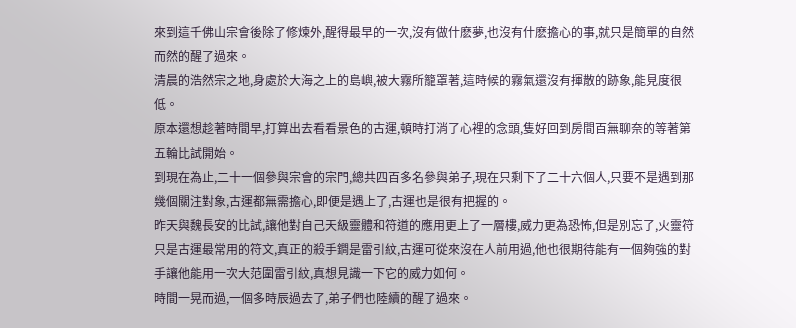來到這千佛山宗會後除了修煉外,醒得最早的一次,沒有做什麽夢,也沒有什麽擔心的事,就只是簡單的自然而然的醒了過來。
清晨的浩然宗之地,身處於大海之上的島嶼,被大霧所籠罩著,這時候的霧氣還沒有揮散的跡象,能見度很低。
原本還想趁著時間早,打算出去看看景色的古運,頓時打消了心裡的念頭,隻好回到房間百無聊奈的等著第五輪比試開始。
到現在為止,二十一個參與宗會的宗門,總共四百多名參與弟子,現在只剩下了二十六個人,只要不是遇到那幾個關注對象,古運都無需擔心,即便是遇上了,古運也是很有把握的。
昨天與魏長安的比試,讓他對自己天級靈體和符道的應用更上了一層樓,威力更為恐怖,但是別忘了,火靈符只是古運最常用的符文,真正的殺手鐧是雷引紋,古運可從來沒在人前用過,他也很期待能有一個夠強的對手讓他能用一次大范圍雷引紋,真想見識一下它的威力如何。
時間一晃而過,一個多時辰過去了,弟子們也陸續的醒了過來。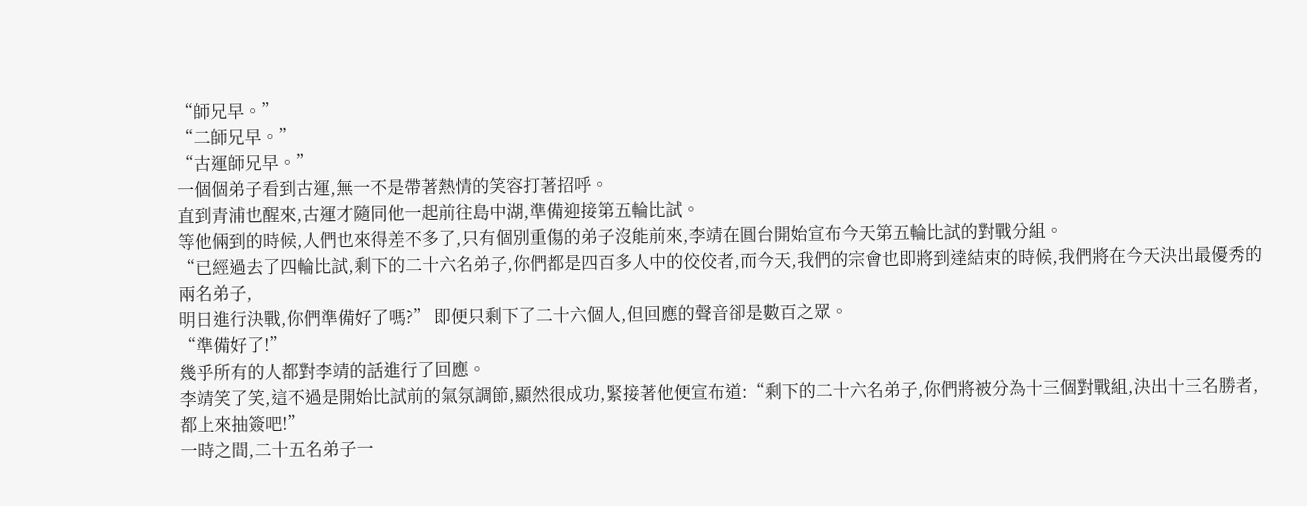“師兄早。”
“二師兄早。”
“古運師兄早。”
一個個弟子看到古運,無一不是帶著熱情的笑容打著招呼。
直到青浦也醒來,古運才隨同他一起前往島中湖,準備迎接第五輪比試。
等他倆到的時候,人們也來得差不多了,只有個別重傷的弟子沒能前來,李靖在圓台開始宣布今天第五輪比試的對戰分組。
“已經過去了四輪比試,剩下的二十六名弟子,你們都是四百多人中的佼佼者,而今天,我們的宗會也即將到達結束的時候,我們將在今天決出最優秀的兩名弟子,
明日進行決戰,你們準備好了嗎?” 即便只剩下了二十六個人,但回應的聲音卻是數百之眾。
“準備好了!”
幾乎所有的人都對李靖的話進行了回應。
李靖笑了笑,這不過是開始比試前的氣氛調節,顯然很成功,緊接著他便宣布道:“剩下的二十六名弟子,你們將被分為十三個對戰組,決出十三名勝者,都上來抽簽吧!”
一時之間,二十五名弟子一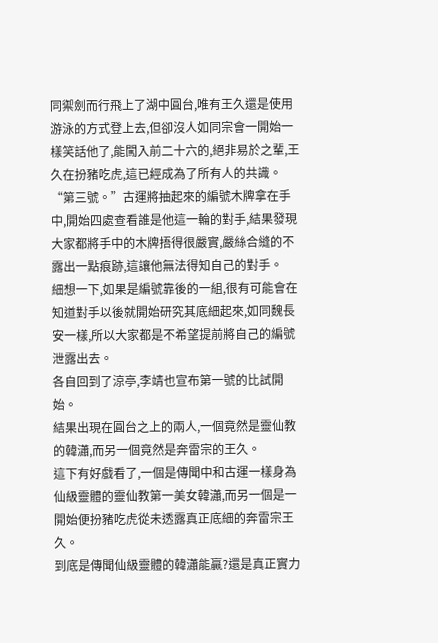同禦劍而行飛上了湖中圓台,唯有王久還是使用游泳的方式登上去,但卻沒人如同宗會一開始一樣笑話他了,能闖入前二十六的,絕非易於之輩,王久在扮豬吃虎,這已經成為了所有人的共識。
“第三號。”古運將抽起來的編號木牌拿在手中,開始四處查看誰是他這一輪的對手,結果發現大家都將手中的木牌捂得很嚴實,嚴絲合縫的不露出一點痕跡,這讓他無法得知自己的對手。
細想一下,如果是編號靠後的一組,很有可能會在知道對手以後就開始研究其底細起來,如同魏長安一樣,所以大家都是不希望提前將自己的編號泄露出去。
各自回到了涼亭,李靖也宣布第一號的比試開始。
結果出現在圓台之上的兩人,一個竟然是靈仙教的韓瀟,而另一個竟然是奔雷宗的王久。
這下有好戲看了,一個是傳聞中和古運一樣身為仙級靈體的靈仙教第一美女韓瀟,而另一個是一開始便扮豬吃虎從未透露真正底細的奔雷宗王久。
到底是傳聞仙級靈體的韓瀟能贏?還是真正實力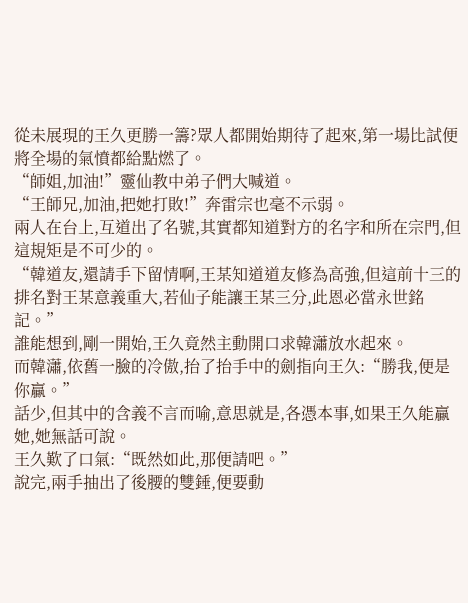從未展現的王久更勝一籌?眾人都開始期待了起來,第一場比試便將全場的氣憤都給點燃了。
“師姐,加油!”靈仙教中弟子們大喊道。
“王師兄,加油,把她打敗!”奔雷宗也毫不示弱。
兩人在台上,互道出了名號,其實都知道對方的名字和所在宗門,但這規矩是不可少的。
“韓道友,還請手下留情啊,王某知道道友修為高強,但這前十三的排名對王某意義重大,若仙子能讓王某三分,此恩必當永世銘記。”
誰能想到,剛一開始,王久竟然主動開口求韓瀟放水起來。
而韓瀟,依舊一臉的冷傲,抬了抬手中的劍指向王久:“勝我,便是你贏。”
話少,但其中的含義不言而喻,意思就是,各憑本事,如果王久能贏她,她無話可說。
王久歎了口氣:“既然如此,那便請吧。”
說完,兩手抽出了後腰的雙錘,便要動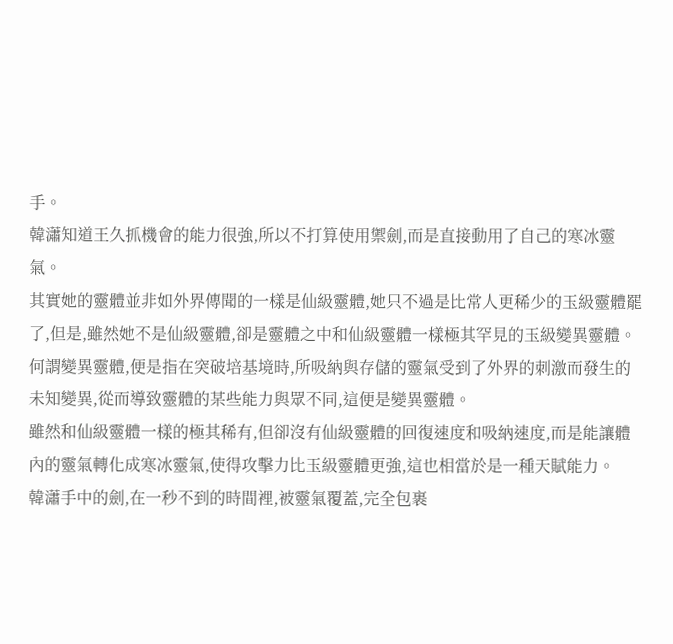手。
韓瀟知道王久抓機會的能力很強,所以不打算使用禦劍,而是直接動用了自己的寒冰靈氣。
其實她的靈體並非如外界傳聞的一樣是仙級靈體,她只不過是比常人更稀少的玉級靈體罷了,但是,雖然她不是仙級靈體,卻是靈體之中和仙級靈體一樣極其罕見的玉級變異靈體。
何謂變異靈體,便是指在突破培基境時,所吸納與存儲的靈氣受到了外界的刺激而發生的未知變異,從而導致靈體的某些能力與眾不同,這便是變異靈體。
雖然和仙級靈體一樣的極其稀有,但卻沒有仙級靈體的回復速度和吸納速度,而是能讓體內的靈氣轉化成寒冰靈氣,使得攻擊力比玉級靈體更強,這也相當於是一種天賦能力。
韓瀟手中的劍,在一秒不到的時間裡,被靈氣覆蓋,完全包裹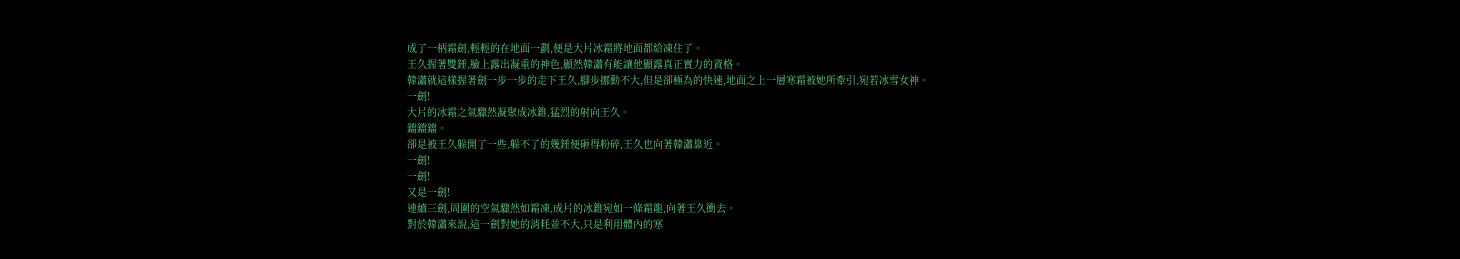成了一柄霜劍,輕輕的在地面一劃,便是大片冰霜將地面都給凍住了。
王久握著雙錘,臉上露出凝重的神色,顯然韓瀟有能讓他顯露真正實力的資格。
韓瀟就這樣握著劍一步一步的走下王久,腳步挪動不大,但是卻極為的快速,地面之上一層寒霜被她所牽引,宛若冰雪女神。
一劍!
大片的冰霜之氣驟然凝聚成冰錐,猛烈的射向王久。
鐺鐺鐺。
卻是被王久躲開了一些,躲不了的幾錘便砸得粉碎,王久也向著韓瀟靠近。
一劍!
一劍!
又是一劍!
連續三劍,周圍的空氣驟然如霜凍,成片的冰錐宛如一條霜龍,向著王久衝去。
對於韓瀟來說,這一劍對她的消耗並不大,只是利用體內的寒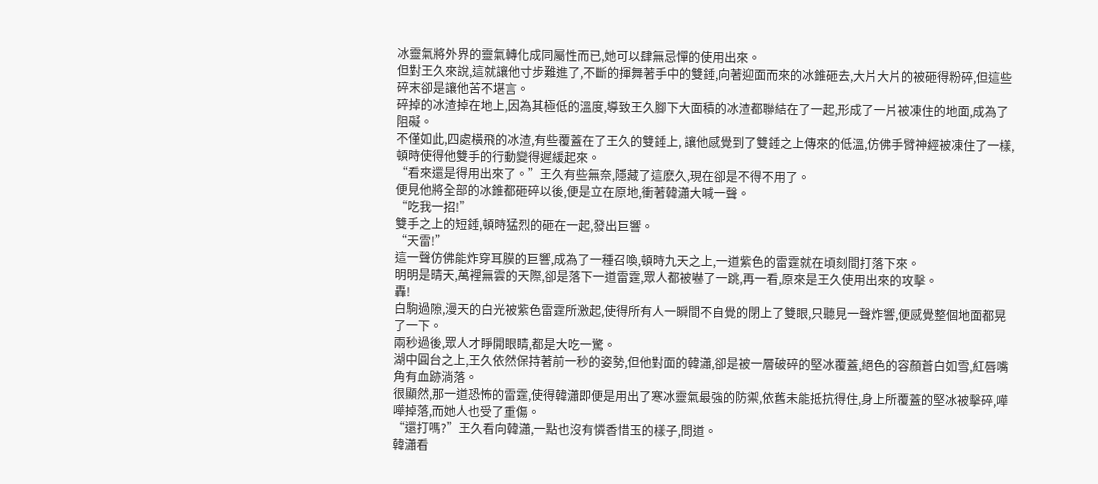冰靈氣將外界的靈氣轉化成同屬性而已,她可以肆無忌憚的使用出來。
但對王久來說,這就讓他寸步難進了,不斷的揮舞著手中的雙錘,向著迎面而來的冰錐砸去,大片大片的被砸得粉碎,但這些碎末卻是讓他苦不堪言。
碎掉的冰渣掉在地上,因為其極低的溫度,導致王久腳下大面積的冰渣都聯結在了一起,形成了一片被凍住的地面,成為了阻礙。
不僅如此,四處橫飛的冰渣,有些覆蓋在了王久的雙錘上, 讓他感覺到了雙錘之上傳來的低溫,仿佛手臂神經被凍住了一樣,頓時使得他雙手的行動變得遲緩起來。
“看來還是得用出來了。”王久有些無奈,隱藏了這麽久,現在卻是不得不用了。
便見他將全部的冰錐都砸碎以後,便是立在原地,衝著韓瀟大喊一聲。
“吃我一招!”
雙手之上的短錘,頓時猛烈的砸在一起,發出巨響。
“天雷!”
這一聲仿佛能炸穿耳膜的巨響,成為了一種召喚,頓時九天之上,一道紫色的雷霆就在頃刻間打落下來。
明明是晴天,萬裡無雲的天際,卻是落下一道雷霆,眾人都被嚇了一跳,再一看,原來是王久使用出來的攻擊。
轟!
白駒過隙,漫天的白光被紫色雷霆所激起,使得所有人一瞬間不自覺的閉上了雙眼,只聽見一聲炸響,便感覺整個地面都晃了一下。
兩秒過後,眾人才睜開眼睛,都是大吃一驚。
湖中圓台之上,王久依然保持著前一秒的姿勢,但他對面的韓瀟,卻是被一層破碎的堅冰覆蓋,絕色的容顏蒼白如雪,紅唇嘴角有血跡淌落。
很顯然,那一道恐怖的雷霆,使得韓瀟即便是用出了寒冰靈氣最強的防禦,依舊未能抵抗得住,身上所覆蓋的堅冰被擊碎,嘩嘩掉落,而她人也受了重傷。
“還打嗎?”王久看向韓瀟,一點也沒有憐香惜玉的樣子,問道。
韓瀟看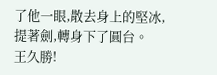了他一眼,散去身上的堅冰,提著劍,轉身下了圓台。
王久勝!